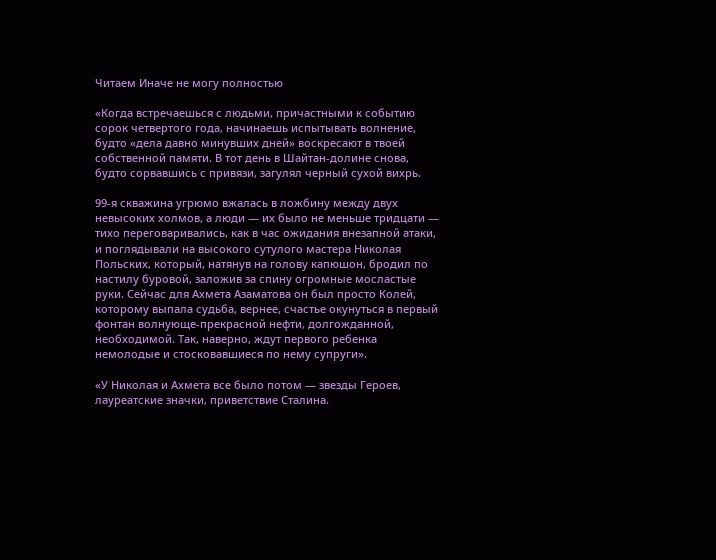Читаем Иначе не могу полностью

«Когда встречаешься с людьми, причастными к событию сорок четвертого года, начинаешь испытывать волнение, будто «дела давно минувших дней» воскресают в твоей собственной памяти. В тот день в Шайтан-долине снова, будто сорвавшись с привязи, загулял черный сухой вихрь.

99-я скважина угрюмо вжалась в ложбину между двух невысоких холмов, а люди — их было не меньше тридцати — тихо переговаривались, как в час ожидания внезапной атаки, и поглядывали на высокого сутулого мастера Николая Польских, который, натянув на голову капюшон, бродил по настилу буровой, заложив за спину огромные мосластые руки. Сейчас для Ахмета Азаматова он был просто Колей, которому выпала судьба, вернее, счастье окунуться в первый фонтан волнующе-прекрасной нефти, долгожданной, необходимой. Так, наверно, ждут первого ребенка немолодые и стосковавшиеся по нему супруги».

«У Николая и Ахмета все было потом — звезды Героев, лауреатские значки, приветствие Сталина.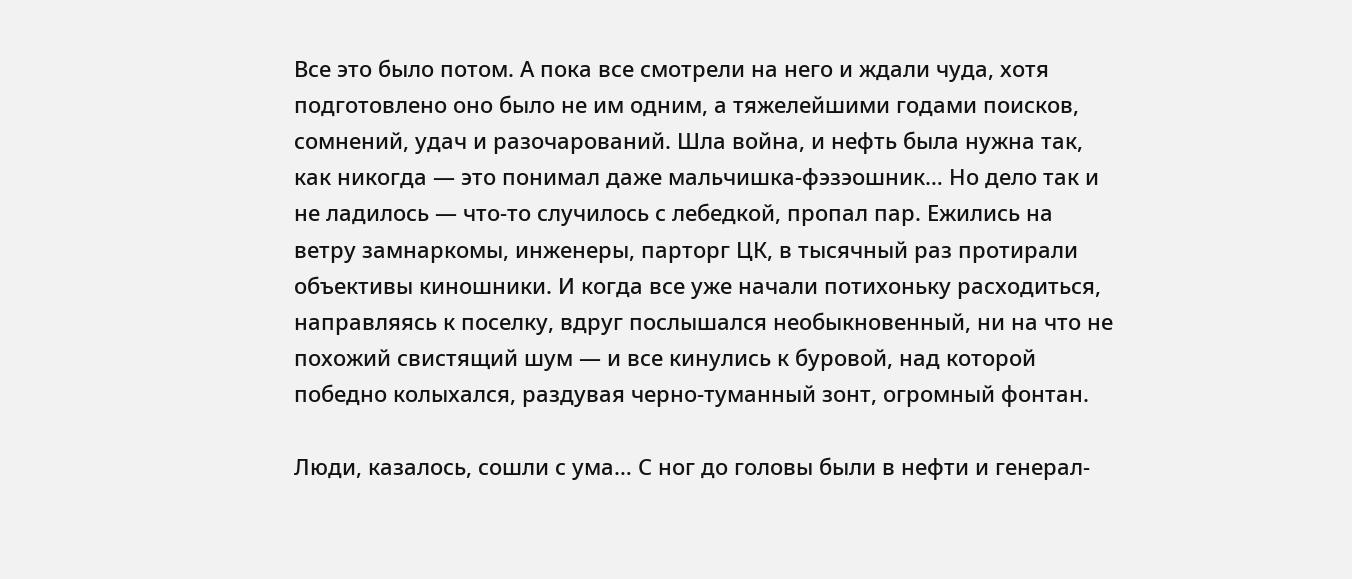Все это было потом. А пока все смотрели на него и ждали чуда, хотя подготовлено оно было не им одним, а тяжелейшими годами поисков, сомнений, удач и разочарований. Шла война, и нефть была нужна так, как никогда — это понимал даже мальчишка-фэзэошник… Но дело так и не ладилось — что-то случилось с лебедкой, пропал пар. Ежились на ветру замнаркомы, инженеры, парторг ЦК, в тысячный раз протирали объективы киношники. И когда все уже начали потихоньку расходиться, направляясь к поселку, вдруг послышался необыкновенный, ни на что не похожий свистящий шум — и все кинулись к буровой, над которой победно колыхался, раздувая черно-туманный зонт, огромный фонтан.

Люди, казалось, сошли с ума… С ног до головы были в нефти и генерал-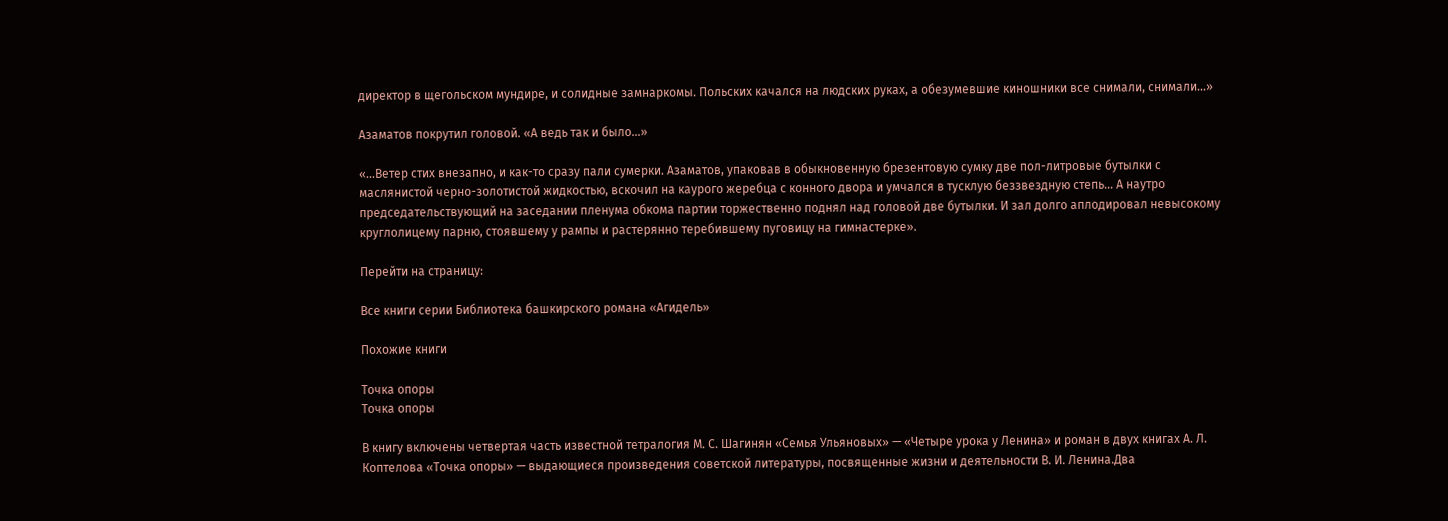директор в щегольском мундире, и солидные замнаркомы. Польских качался на людских руках, а обезумевшие киношники все снимали, снимали…»

Азаматов покрутил головой. «А ведь так и было…»

«…Ветер стих внезапно, и как-то сразу пали сумерки. Азаматов, упаковав в обыкновенную брезентовую сумку две пол-литровые бутылки с маслянистой черно-золотистой жидкостью, вскочил на каурого жеребца с конного двора и умчался в тусклую беззвездную степь… А наутро председательствующий на заседании пленума обкома партии торжественно поднял над головой две бутылки. И зал долго аплодировал невысокому круглолицему парню, стоявшему у рампы и растерянно теребившему пуговицу на гимнастерке».

Перейти на страницу:

Все книги серии Библиотека башкирского романа «Агидель»

Похожие книги

Точка опоры
Точка опоры

В книгу включены четвертая часть известной тетралогия М. С. Шагинян «Семья Ульяновых» — «Четыре урока у Ленина» и роман в двух книгах А. Л. Коптелова «Точка опоры» — выдающиеся произведения советской литературы, посвященные жизни и деятельности В. И. Ленина.Два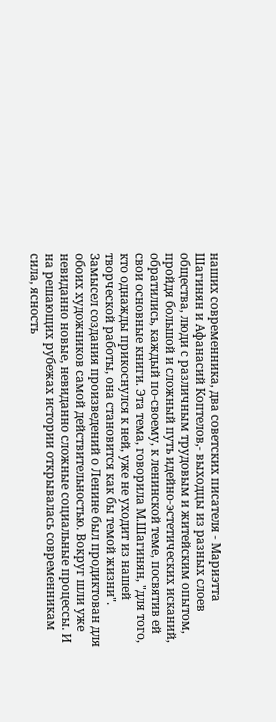наших современника, два советских писателя - Мариэтта Шагинян и Афанасий Коптелов,- выходцы из разных слоев общества, люди с различным трудовым и житейским опытом, пройдя большой и сложный путь идейно-эстетических исканий, обратились, каждый по-своему, к ленинской теме, посвятив ей свои основные книги. Эта тема, говорила М.Шагинян, "для того, кто однажды прикоснулся к ней, уже не уходит из нашей творческой работы, она становится как бы темой жизни". Замысел создания произведений о Ленине был продиктован для обоих художников самой действительностью. Вокруг шли уже невиданно новые, невиданно сложные социальные процессы. И на решающих рубежах истории открывалась современникам сила, ясность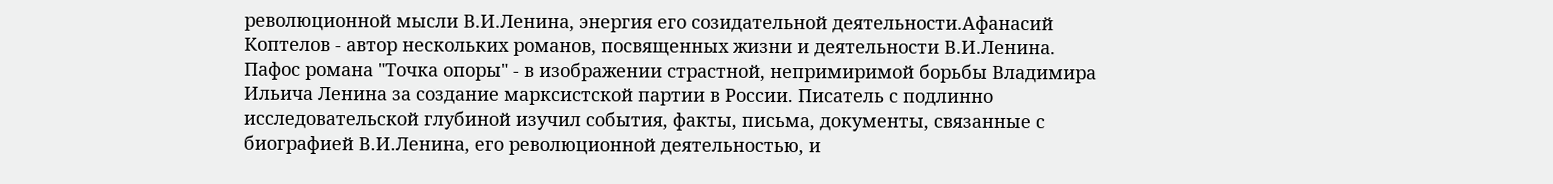революционной мысли В.И.Ленина, энергия его созидательной деятельности.Афанасий Коптелов - автор нескольких романов, посвященных жизни и деятельности В.И.Ленина. Пафос романа "Точка опоры" - в изображении страстной, непримиримой борьбы Владимира Ильича Ленина за создание марксистской партии в России. Писатель с подлинно исследовательской глубиной изучил события, факты, письма, документы, связанные с биографией В.И.Ленина, его революционной деятельностью, и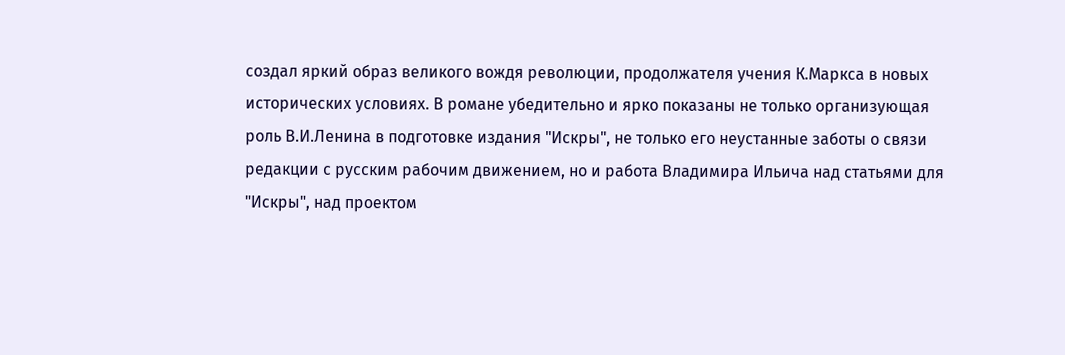создал яркий образ великого вождя революции, продолжателя учения К.Маркса в новых исторических условиях. В романе убедительно и ярко показаны не только организующая роль В.И.Ленина в подготовке издания "Искры", не только его неустанные заботы о связи редакции с русским рабочим движением, но и работа Владимира Ильича над статьями для "Искры", над проектом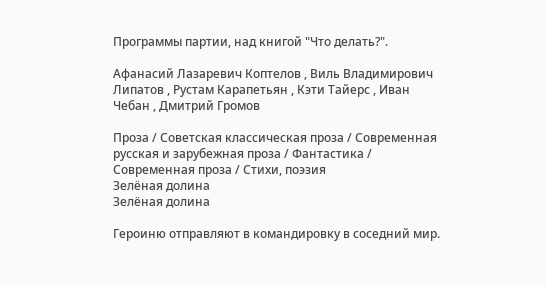Программы партии, над книгой "Что делать?".

Афанасий Лазаревич Коптелов , Виль Владимирович Липатов , Рустам Карапетьян , Кэти Тайерс , Иван Чебан , Дмитрий Громов

Проза / Советская классическая проза / Современная русская и зарубежная проза / Фантастика / Современная проза / Cтихи, поэзия
Зелёная долина
Зелёная долина

Героиню отправляют в командировку в соседний мир.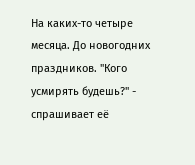На каких-то четыре месяца. До новогодних праздников. "Кого усмирять будешь?" - спрашивает её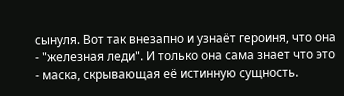сынуля. Вот так внезапно и узнаёт героиня, что она - "железная леди". И только она сама знает что это - маска, скрывающая её истинную сущность.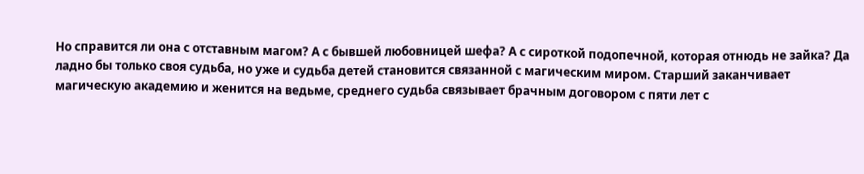Но справится ли она с отставным магом? А с бывшей любовницей шефа? А с сироткой подопечной, которая отнюдь не зайка? Да ладно бы только своя судьба, но уже и судьба детей становится связанной с магическим миром. Старший заканчивает магическую академию и женится на ведьме, среднего судьба связывает брачным договором с пяти лет с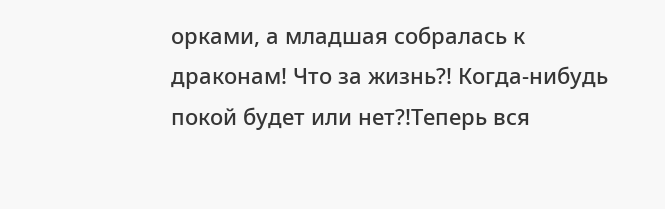орками, а младшая собралась к драконам! Что за жизнь?! Когда-нибудь покой будет или нет?!Теперь вся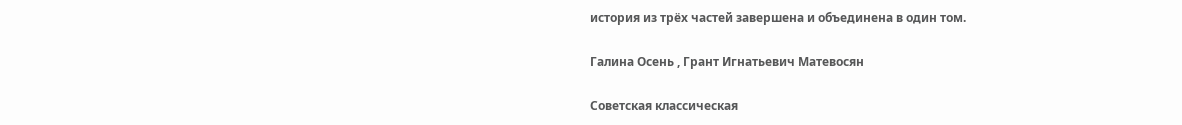история из трёх частей завершена и объединена в один том.

Галина Осень , Грант Игнатьевич Матевосян

Советская классическая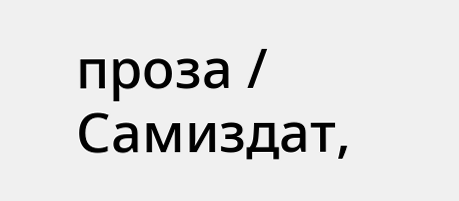проза / Самиздат,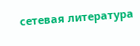сетевая литература